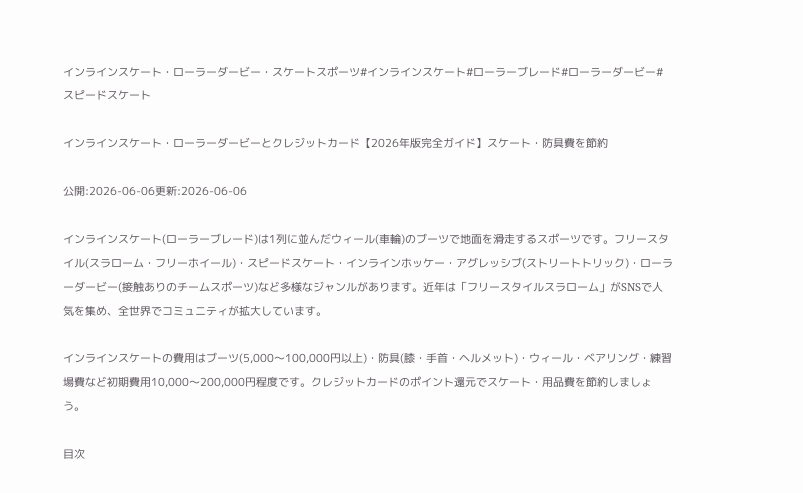インラインスケート・ローラーダービー・スケートスポーツ#インラインスケート#ローラーブレード#ローラーダービー#スピードスケート

インラインスケート・ローラーダービーとクレジットカード【2026年版完全ガイド】スケート・防具費を節約

公開:2026-06-06更新:2026-06-06

インラインスケート(ローラーブレード)は1列に並んだウィール(車輪)のブーツで地面を滑走するスポーツです。フリースタイル(スラローム・フリーホイール)・スピードスケート・インラインホッケー・アグレッシブ(ストリートトリック)・ローラーダービー(接触ありのチームスポーツ)など多様なジャンルがあります。近年は「フリースタイルスラローム」がSNSで人気を集め、全世界でコミュニティが拡大しています。

インラインスケートの費用はブーツ(5,000〜100,000円以上)・防具(膝・手首・ヘルメット)・ウィール・ベアリング・練習場費など初期費用10,000〜200,000円程度です。クレジットカードのポイント還元でスケート・用品費を節約しましょう。

目次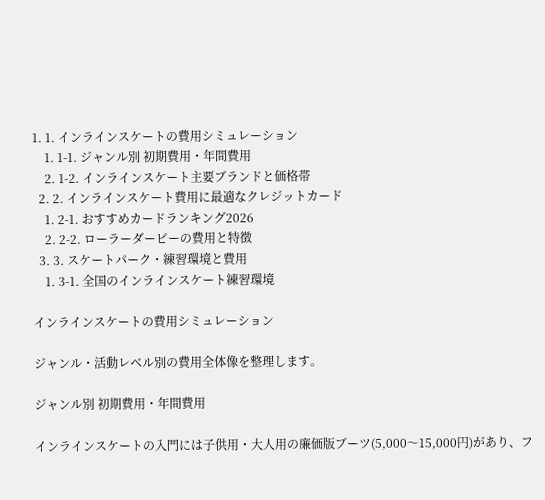1. 1. インラインスケートの費用シミュレーション
    1. 1-1. ジャンル別 初期費用・年間費用
    2. 1-2. インラインスケート主要ブランドと価格帯
  2. 2. インラインスケート費用に最適なクレジットカード
    1. 2-1. おすすめカードランキング2026
    2. 2-2. ローラーダービーの費用と特徴
  3. 3. スケートパーク・練習環境と費用
    1. 3-1. 全国のインラインスケート練習環境

インラインスケートの費用シミュレーション

ジャンル・活動レベル別の費用全体像を整理します。

ジャンル別 初期費用・年間費用

インラインスケートの入門には子供用・大人用の廉価版ブーツ(5,000〜15,000円)があり、フ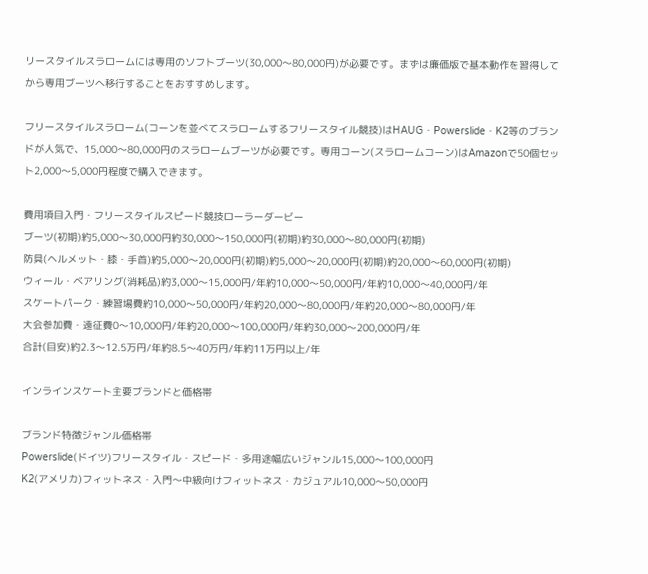リースタイルスラロームには専用のソフトブーツ(30,000〜80,000円)が必要です。まずは廉価版で基本動作を習得してから専用ブーツへ移行することをおすすめします。

フリースタイルスラローム(コーンを並べてスラロームするフリースタイル競技)はHAUG・Powerslide・K2等のブランドが人気で、15,000〜80,000円のスラロームブーツが必要です。専用コーン(スラロームコーン)はAmazonで50個セット2,000〜5,000円程度で購入できます。

費用項目入門・フリースタイルスピード競技ローラーダービー
ブーツ(初期)約5,000〜30,000円約30,000〜150,000円(初期)約30,000〜80,000円(初期)
防具(ヘルメット・膝・手首)約5,000〜20,000円(初期)約5,000〜20,000円(初期)約20,000〜60,000円(初期)
ウィール・ベアリング(消耗品)約3,000〜15,000円/年約10,000〜50,000円/年約10,000〜40,000円/年
スケートパーク・練習場費約10,000〜50,000円/年約20,000〜80,000円/年約20,000〜80,000円/年
大会参加費・遠征費0〜10,000円/年約20,000〜100,000円/年約30,000〜200,000円/年
合計(目安)約2.3〜12.5万円/年約8.5〜40万円/年約11万円以上/年

インラインスケート主要ブランドと価格帯

ブランド特徴ジャンル価格帯
Powerslide(ドイツ)フリースタイル・スピード・多用途幅広いジャンル15,000〜100,000円
K2(アメリカ)フィットネス・入門〜中級向けフィットネス・カジュアル10,000〜50,000円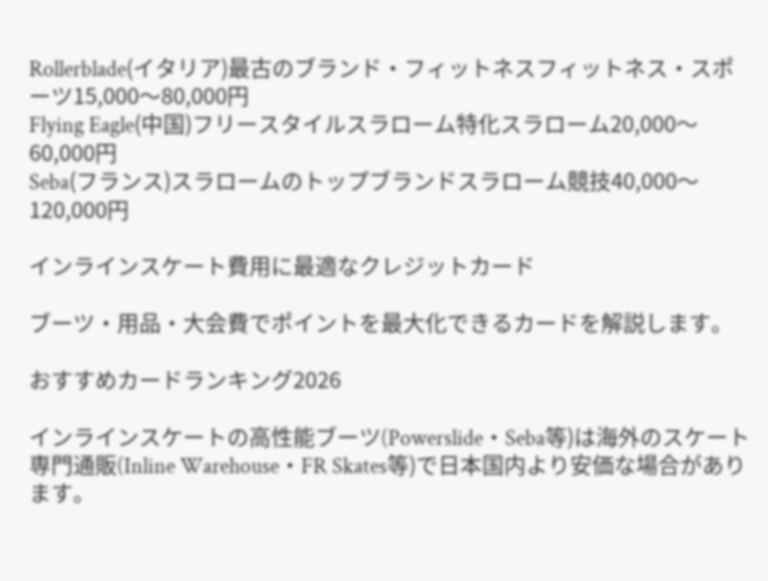Rollerblade(イタリア)最古のブランド・フィットネスフィットネス・スポーツ15,000〜80,000円
Flying Eagle(中国)フリースタイルスラローム特化スラローム20,000〜60,000円
Seba(フランス)スラロームのトップブランドスラローム競技40,000〜120,000円

インラインスケート費用に最適なクレジットカード

ブーツ・用品・大会費でポイントを最大化できるカードを解説します。

おすすめカードランキング2026

インラインスケートの高性能ブーツ(Powerslide・Seba等)は海外のスケート専門通販(Inline Warehouse・FR Skates等)で日本国内より安価な場合があります。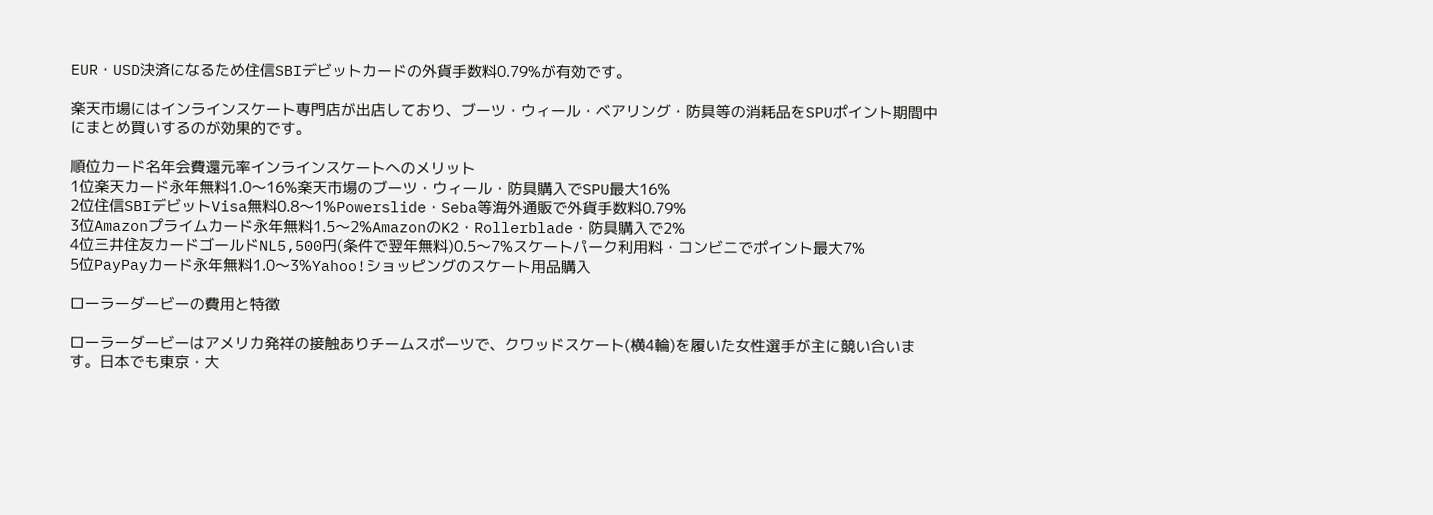EUR・USD決済になるため住信SBIデビットカードの外貨手数料0.79%が有効です。

楽天市場にはインラインスケート専門店が出店しており、ブーツ・ウィール・ベアリング・防具等の消耗品をSPUポイント期間中にまとめ買いするのが効果的です。

順位カード名年会費還元率インラインスケートへのメリット
1位楽天カード永年無料1.0〜16%楽天市場のブーツ・ウィール・防具購入でSPU最大16%
2位住信SBIデビットVisa無料0.8〜1%Powerslide・Seba等海外通販で外貨手数料0.79%
3位Amazonプライムカード永年無料1.5〜2%AmazonのK2・Rollerblade・防具購入で2%
4位三井住友カードゴールドNL5,500円(条件で翌年無料)0.5〜7%スケートパーク利用料・コンビニでポイント最大7%
5位PayPayカード永年無料1.0〜3%Yahoo!ショッピングのスケート用品購入

ローラーダービーの費用と特徴

ローラーダービーはアメリカ発祥の接触ありチームスポーツで、クワッドスケート(横4輪)を履いた女性選手が主に競い合います。日本でも東京・大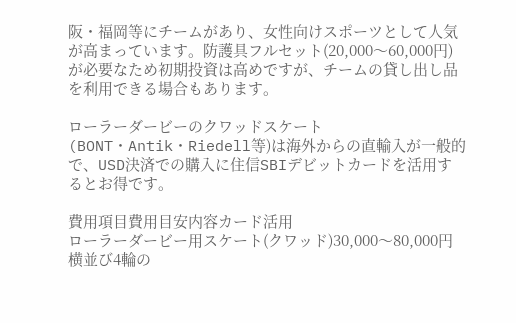阪・福岡等にチームがあり、女性向けスポーツとして人気が高まっています。防護具フルセット(20,000〜60,000円)が必要なため初期投資は高めですが、チームの貸し出し品を利用できる場合もあります。

ローラーダービーのクワッドスケート(BONT・Antik・Riedell等)は海外からの直輸入が一般的で、USD決済での購入に住信SBIデビットカードを活用するとお得です。

費用項目費用目安内容カード活用
ローラーダービー用スケート(クワッド)30,000〜80,000円横並び4輪の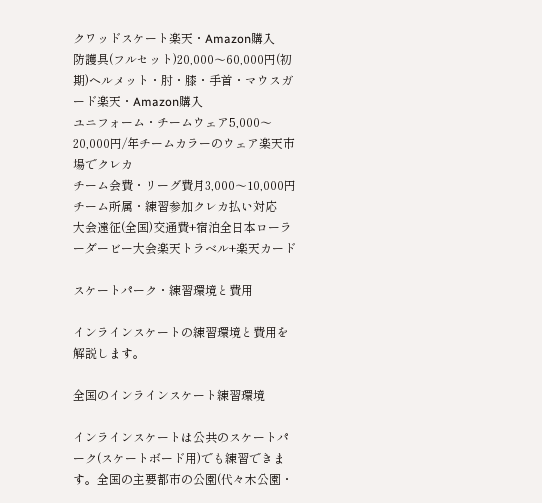クワッドスケート楽天・Amazon購入
防護具(フルセット)20,000〜60,000円(初期)ヘルメット・肘・膝・手首・マウスガード楽天・Amazon購入
ユニフォーム・チームウェア5,000〜20,000円/年チームカラーのウェア楽天市場でクレカ
チーム会費・リーグ費月3,000〜10,000円チーム所属・練習参加クレカ払い対応
大会遠征(全国)交通費+宿泊全日本ローラーダービー大会楽天トラベル+楽天カード

スケートパーク・練習環境と費用

インラインスケートの練習環境と費用を解説します。

全国のインラインスケート練習環境

インラインスケートは公共のスケートパーク(スケートボード用)でも練習できます。全国の主要都市の公園(代々木公園・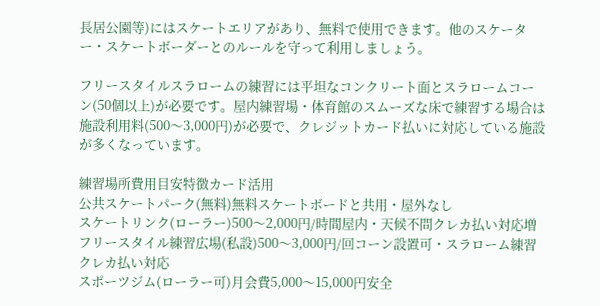長居公園等)にはスケートエリアがあり、無料で使用できます。他のスケーター・スケートボーダーとのルールを守って利用しましょう。

フリースタイルスラロームの練習には平坦なコンクリート面とスラロームコーン(50個以上)が必要です。屋内練習場・体育館のスムーズな床で練習する場合は施設利用料(500〜3,000円)が必要で、クレジットカード払いに対応している施設が多くなっています。

練習場所費用目安特徴カード活用
公共スケートパーク(無料)無料スケートボードと共用・屋外なし
スケートリンク(ローラー)500〜2,000円/時間屋内・天候不問クレカ払い対応増
フリースタイル練習広場(私設)500〜3,000円/回コーン設置可・スラローム練習クレカ払い対応
スポーツジム(ローラー可)月会費5,000〜15,000円安全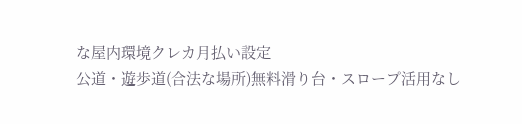な屋内環境クレカ月払い設定
公道・遊歩道(合法な場所)無料滑り台・スロープ活用なし